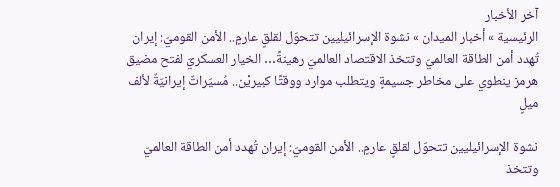آخر الأخبار
الرئيسية » أخبار الميدان » نشوة الإسرائيليين تتحوّل لقلقٍ عارمٍ.. الأمن القوميّ: إيران تُهدد أمن الطاقة العالميّ وتتخذ الاقتصاد العالميّ رهينةً… الخيار العسكريّ لفتح مضيق هرمز ينطوي على مخاطر جسيمةٍ ويتطلب موارد ووقتًا كبيريْن.. مُسيّراتٌ إيرانيّةٌ لألف ميلٍ

نشوة الإسرائيليين تتحوّل لقلقٍ عارمٍ.. الأمن القوميّ: إيران تُهدد أمن الطاقة العالميّ وتتخذ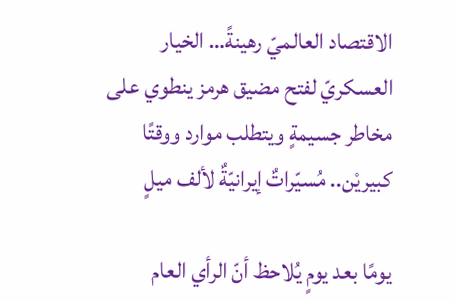الاقتصاد العالميّ رهينةً… الخيار العسكريّ لفتح مضيق هرمز ينطوي على مخاطر جسيمةٍ ويتطلب موارد ووقتًا كبيريْن.. مُسيّراتٌ إيرانيّةٌ لألف ميلٍ

يومًا بعد يومٍ يُلاحظ أنّ الرأي العام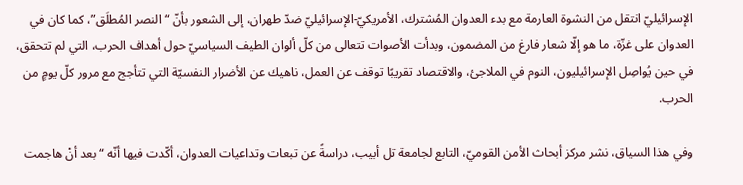الإسرائيليّ انتقل من النشوة العارمة مع بدء العدوان المُشترك، الأمريكيّ-الإسرائيليّ ضدّ طهران، إلى الشعور بأنّ “النصر المُطلَق”، كما كان في العدوان على غزّة، ما هو إلّا شعار فارغ من المضمون، وبدأت الأصوات تتعالى من كلّ ألوان الطيف السياسيّ حول أهداف الحرب، التي لم تتحقق، في حين يُواصِل الإسرائيليون، النوم في الملاجئ، والاقتصاد تقريبًا توقف عن العمل، ناهيك عن الأضرار النفسيّة التي تتأجج مع مرور كلّ يومٍ من الحرب.

وفي هذا السياق، نشر مركز أبحاث الأمن القوميّ، التابع لجامعة تل أبيب، دراسةً عن تبعات وتداعيات العدوان، أكّدت فيها أنّه “بعد أنْ هاجمت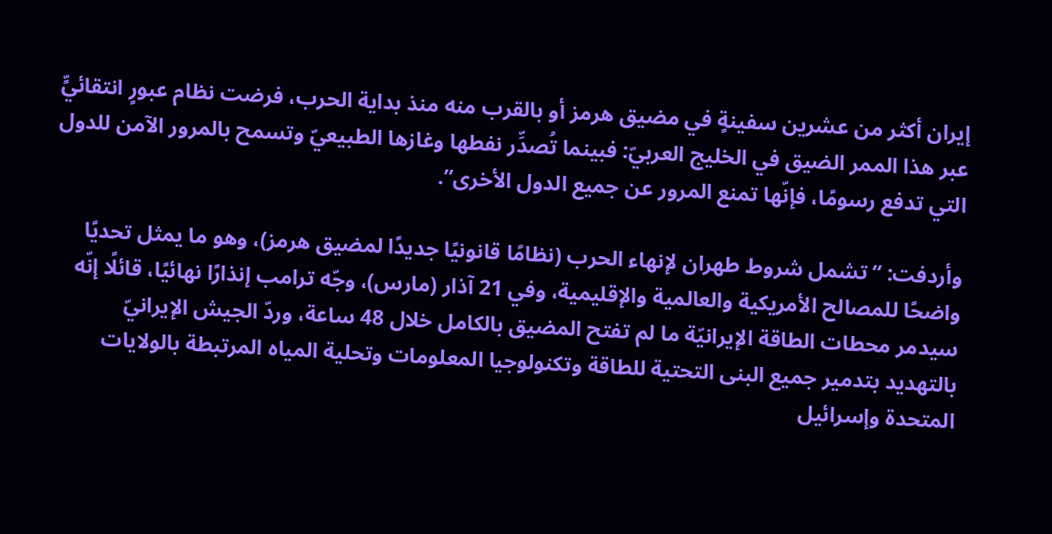إيران أكثر من عشرين سفينةٍ في مضيق هرمز أو بالقرب منه منذ بداية الحرب، فرضت نظام عبورٍ انتقائيٍّ عبر هذا الممر الضيق في الخليج العربيّ: فبينما تُصدِّر نفطها وغازها الطبيعيّ وتسمح بالمرور الآمن للدول التي تدفع رسومًا، فإنّها تمنع المرور عن جميع الدول الأخرى”.

وأردفت: “تشمل شروط طهران لإنهاء الحرب (نظامًا قانونيًا جديدًا لمضيق هرمز)، وهو ما يمثل تحديًا واضحًا للمصالح الأمريكية والعالمية والإقليمية، وفي 21 آذار (مارس)، وجّه ترامب إنذارًا نهائيًا، قائلًا إنّه سيدمر محطات الطاقة الإيرانيّة ما لم تفتح المضيق بالكامل خلال 48 ساعة، وردّ الجيش الإيرانيّ بالتهديد بتدمير جميع البنى التحتية للطاقة وتكنولوجيا المعلومات وتحلية المياه المرتبطة بالولايات المتحدة وإسرائيل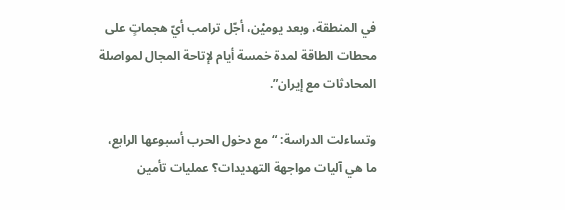في المنطقة، وبعد يوميْن، أجّل ترامب أيّ هجماتٍ على محطات الطاقة لمدة خمسة أيام لإتاحة المجال لمواصلة المحادثات مع إيران”.

وتساءلت الدراسة: “مع دخول الحرب أسبوعها الرابع، ما هي آليات مواجهة التهديدات؟ عمليات تأمين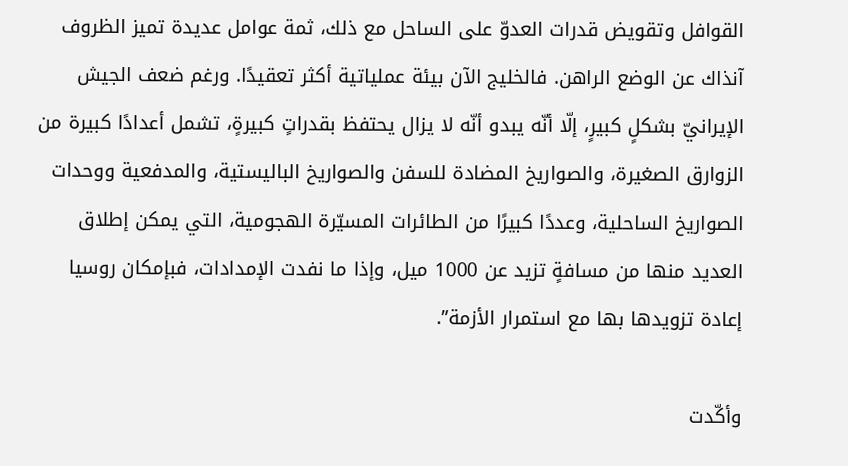القوافل وتقويض قدرات العدوّ على الساحل مع ذلك، ثمة عوامل عديدة تميز الظروف آنذاك عن الوضع الراهن. فالخليج الآن بيئة عملياتية أكثر تعقيدًا. ورغم ضعف الجيش الإيرانيّ بشكلٍ كبيرٍ، إلّا أنّه يبدو أنّه لا يزال يحتفظ بقدراتٍ كبيرةٍ، تشمل أعدادًا كبيرة من الزوارق الصغيرة، والصواريخ المضادة للسفن والصواريخ الباليستية، والمدفعية ووحدات الصواريخ الساحلية، وعددًا كبيرًا من الطائرات المسيّرة الهجومية، التي يمكن إطلاق العديد منها من مسافةٍ تزيد عن 1000 ميل، وإذا ما نفدت الإمدادات، فبإمكان روسيا إعادة تزويدها بها مع استمرار الأزمة”.

وأكّدت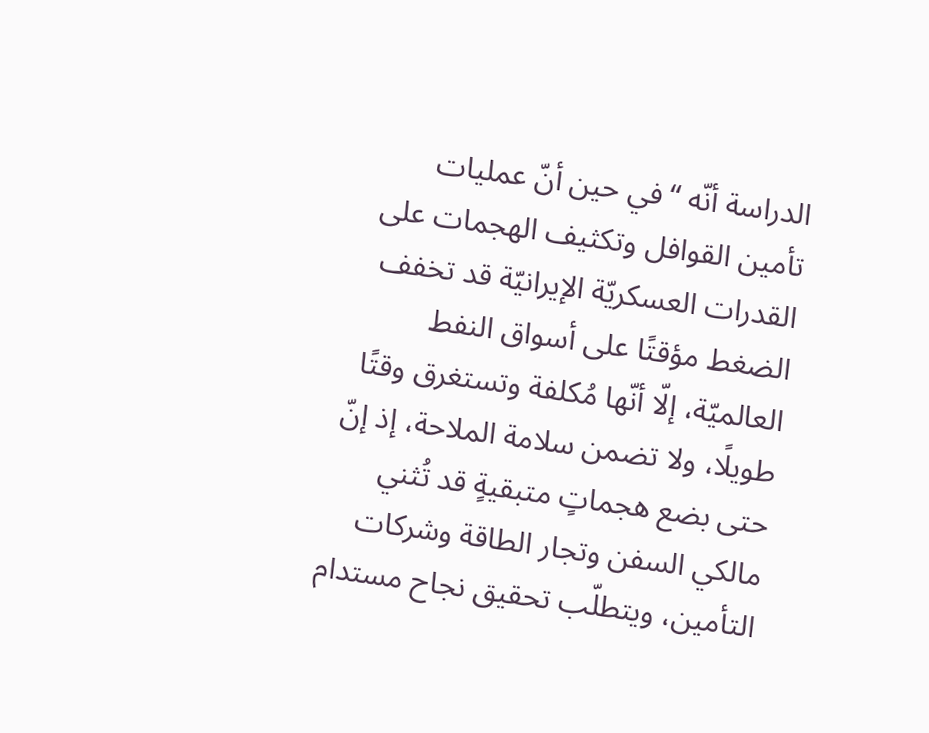الدراسة أنّه “في حين أنّ عمليات تأمين القوافل وتكثيف الهجمات على القدرات العسكريّة الإيرانيّة قد تخفف الضغط مؤقتًا على أسواق النفط العالميّة، إلّا أنّها مُكلفة وتستغرق وقتًا طويلًا، ولا تضمن سلامة الملاحة، إذ إنّ حتى بضع هجماتٍ متبقيةٍ قد تُثني مالكي السفن وتجار الطاقة وشركات التأمين، ويتطلّب تحقيق نجاح مستدام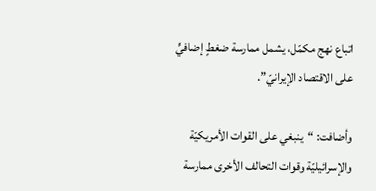اتباع نهج مكمّل، يشمل ممارسة ضغطٍ إضافيٍّ على الاقتصاد الإيرانيّ”.

وأضافت: “ينبغي على القوات الأمريكيّة والإسرائيليّة وقوات التحالف الأخرى ممارسة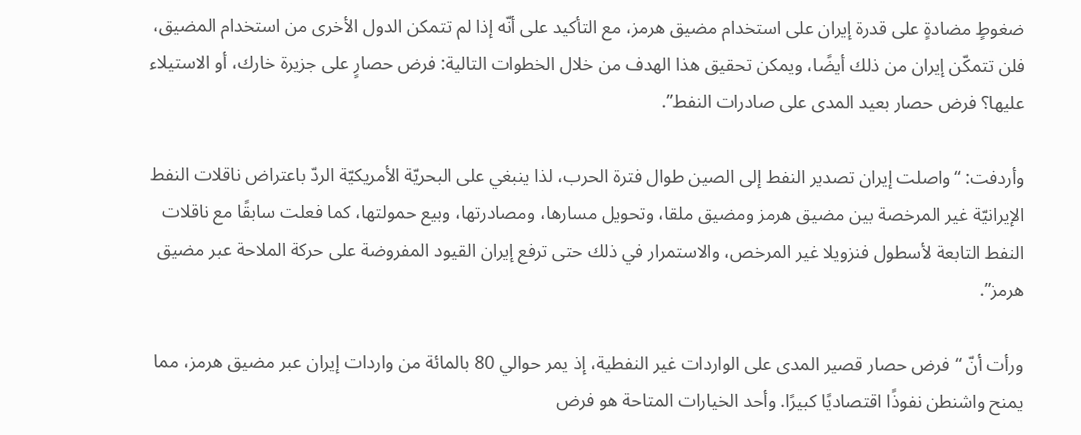ضغوطٍ مضادةٍ على قدرة إيران على استخدام مضيق هرمز، مع التأكيد على أنّه إذا لم تتمكن الدول الأخرى من استخدام المضيق، فلن تتمكّن إيران من ذلك أيضًا، ويمكن تحقيق هذا الهدف من خلال الخطوات التالية: فرض حصارٍ على جزيرة خارك، أو الاستيلاء عليها؟ فرض حصار بعيد المدى على صادرات النفط”.

وأردفت: “واصلت إيران تصدير النفط إلى الصين طوال فترة الحرب، لذا ينبغي على البحريّة الأمريكيّة الردّ باعتراض ناقلات النفط الإيرانيّة غير المرخصة بين مضيق هرمز ومضيق ملقا، وتحويل مسارها، ومصادرتها، وبيع حمولتها، كما فعلت سابقًا مع ناقلات النفط التابعة لأسطول فنزويلا غير المرخص، والاستمرار في ذلك حتى ترفع إيران القيود المفروضة على حركة الملاحة عبر مضيق هرمز”.

ورأت أنّ “فرض حصار قصير المدى على الواردات غير النفطية، إذ يمر حوالي 80 بالمائة من واردات إيران عبر مضيق هرمز، مما يمنح واشنطن نفوذًا اقتصاديًا كبيرًا. وأحد الخيارات المتاحة هو فرض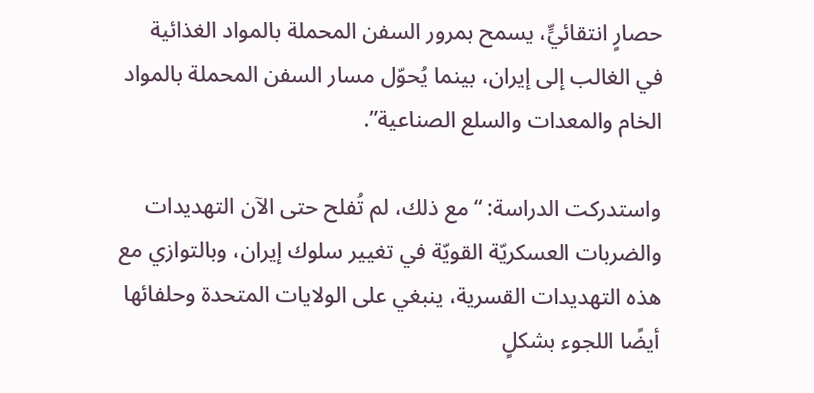حصارٍ انتقائيٍّ، يسمح بمرور السفن المحملة بالمواد الغذائية في الغالب إلى إيران، بينما يُحوّل مسار السفن المحملة بالمواد الخام والمعدات والسلع الصناعية”.

واستدركت الدراسة: “مع ذلك، لم تُفلح حتى الآن التهديدات والضربات العسكريّة القويّة في تغيير سلوك إيران، وبالتوازي مع هذه التهديدات القسرية، ينبغي على الولايات المتحدة وحلفائها أيضًا اللجوء بشكلٍ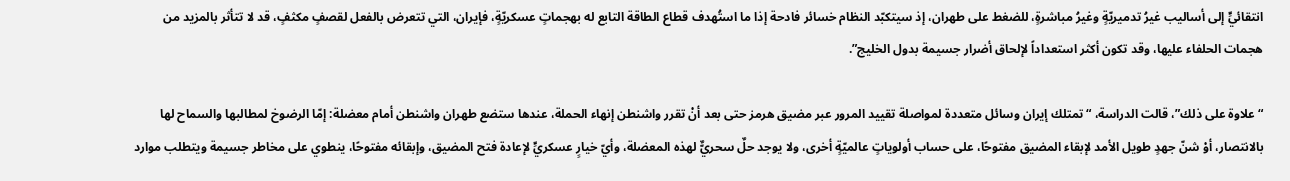انتقائيٍّ إلى أساليب غيرُ تدميريّةٍ وغيرُ مباشرةٍ، للضغط على طهران، إذ سيتكبّد النظام خسائر فادحة إذا ما استُهدف قطاع الطاقة التابع له بهجماتٍ عسكريّةٍ، فإيران، التي تتعرض بالفعل لقصفٍ مكثفٍ، قد لا تتأثر بالمزيد من هجمات الحلفاء عليها، وقد تكون أكثر استعداداً لإلحاق أضرار جسيمة بدول الخليج”.

“علاوة على ذلك”، قالت الدراسة، “تمتلك إيران وسائل متعددة لمواصلة تقييد المرور عبر مضيق هرمز حتى بعد أنْ تقرر واشنطن إنهاء الحملة، عندها ستضع طهران واشنطن أمام معضلة: إمّا الرضوخ لمطالبها والسماح لها بالانتصار، أوْ شنّ جهدٍ طويل الأمد لإبقاء المضيق مفتوحًا، على حساب أولوياتٍ عالميّةٍ أخرى، ولا يوجد حلٌ سحريٌّ لهذه المعضلة، وأيّ خيارٍ عسكريٍّ لإعادة فتح المضيق، وإبقائه مفتوحًا، ينطوي على مخاطر جسيمة ويتطلب موارد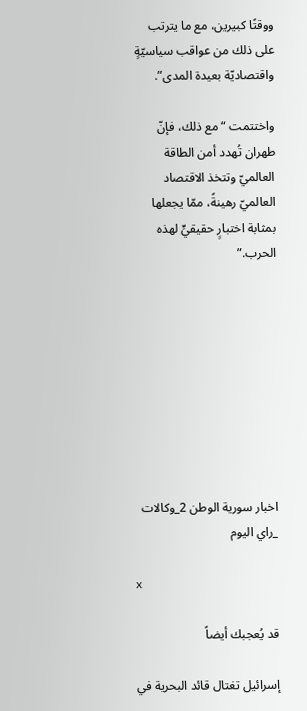ووقتًا كبيرين، مع ما يترتب على ذلك من عواقب سياسيّةٍ واقتصاديّة بعيدة المدى”.

واختتمت “مع ذلك، فإنّ طهران تُهدد أمن الطاقة العالميّ وتتخذ الاقتصاد العالميّ رهينةً، ممّا يجعلها بمثابة اختبارٍ حقيقيٍّ لهذه الحرب.”









اخبار سورية الوطن 2_وكالات _راي اليوم

x

قد يُعجبك أيضاً

إسرائيل تغتال قائد البحرية في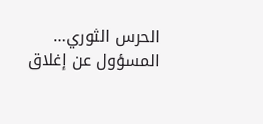الحرس الثوري… المسؤول عن إغلاق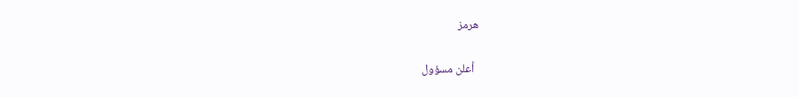هرمز

  أعلن مسؤول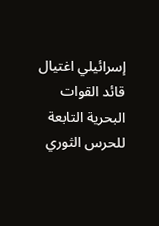إسرائيلي اغتيال قائد القوات البحرية التابعة للحرس الثوري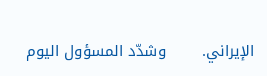الإيراني.       وشدّد المسؤول اليوم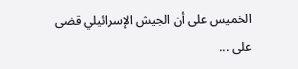الخميس على أن الجيش الإسرائيلي قضى على ...